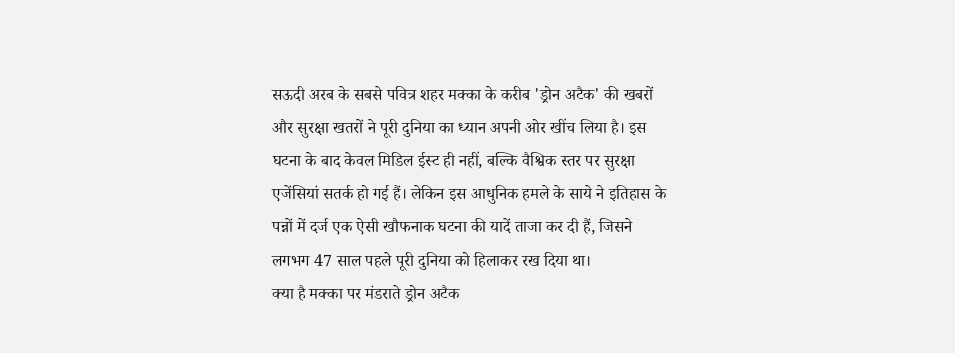सऊदी अरब के सबसे पवित्र शहर मक्का के करीब 'ड्रोन अटैक' की खबरों और सुरक्षा खतरों ने पूरी दुनिया का ध्यान अपनी ओर खींच लिया है। इस घटना के बाद केवल मिडिल ईस्ट ही नहीं, बल्कि वैश्विक स्तर पर सुरक्षा एजेंसियां सतर्क हो गई हैं। लेकिन इस आधुनिक हमले के साये ने इतिहास के पन्नों में दर्ज एक ऐसी खौफनाक घटना की यादें ताजा कर दी हैं, जिसने लगभग 47 साल पहले पूरी दुनिया को हिलाकर रख दिया था।
क्या है मक्का पर मंडराते ड्रोन अटैक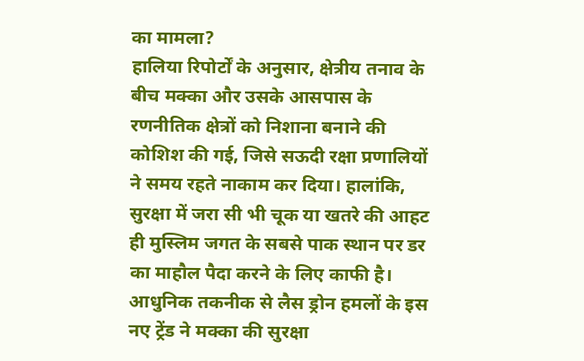का मामला?
हालिया रिपोर्टों के अनुसार, क्षेत्रीय तनाव के बीच मक्का और उसके आसपास के रणनीतिक क्षेत्रों को निशाना बनाने की कोशिश की गई, जिसे सऊदी रक्षा प्रणालियों ने समय रहते नाकाम कर दिया। हालांकि, सुरक्षा में जरा सी भी चूक या खतरे की आहट ही मुस्लिम जगत के सबसे पाक स्थान पर डर का माहौल पैदा करने के लिए काफी है। आधुनिक तकनीक से लैस ड्रोन हमलों के इस नए ट्रेंड ने मक्का की सुरक्षा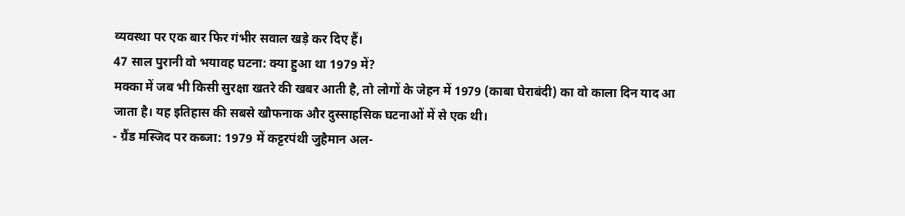व्यवस्था पर एक बार फिर गंभीर सवाल खड़े कर दिए हैं।
47 साल पुरानी वो भयावह घटना: क्या हुआ था 1979 में?
मक्का में जब भी किसी सुरक्षा खतरे की खबर आती है, तो लोगों के जेहन में 1979 (काबा घेराबंदी) का वो काला दिन याद आ जाता है। यह इतिहास की सबसे खौफनाक और दुस्साहसिक घटनाओं में से एक थी।
- ग्रैंड मस्जिद पर कब्जा: 1979 में कट्टरपंथी जुहैमान अल-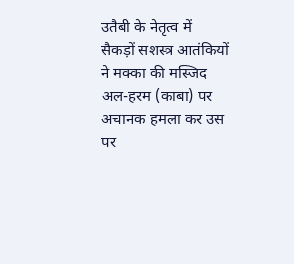उतैबी के नेतृत्व में सैकड़ों सशस्त्र आतंकियों ने मक्का की मस्जिद अल-हरम (काबा) पर अचानक हमला कर उस पर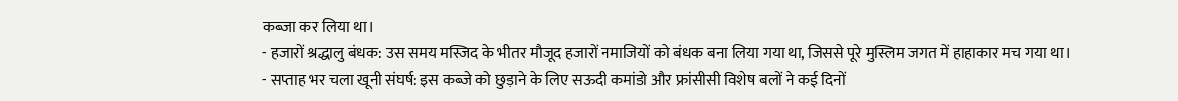कब्जा कर लिया था।
- हजारों श्रद्धालु बंधक: उस समय मस्जिद के भीतर मौजूद हजारों नमाजियों को बंधक बना लिया गया था, जिससे पूरे मुस्लिम जगत में हाहाकार मच गया था।
- सप्ताह भर चला खूनी संघर्ष: इस कब्जे को छुड़ाने के लिए सऊदी कमांडो और फ्रांसीसी विशेष बलों ने कई दिनों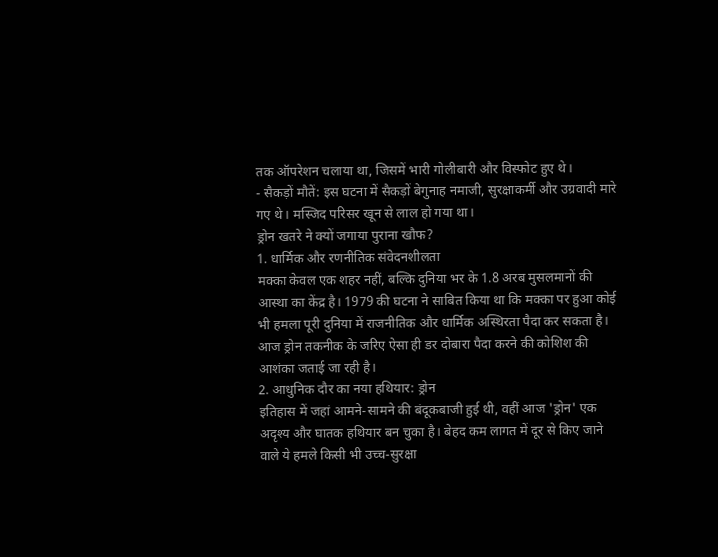तक ऑपरेशन चलाया था, जिसमें भारी गोलीबारी और विस्फोट हुए थे।
- सैकड़ों मौतें: इस घटना में सैकड़ों बेगुनाह नमाजी, सुरक्षाकर्मी और उग्रवादी मारे गए थे। मस्जिद परिसर खून से लाल हो गया था।
ड्रोन खतरे ने क्यों जगाया पुराना खौफ?
1. धार्मिक और रणनीतिक संवेदनशीलता
मक्का केवल एक शहर नहीं, बल्कि दुनिया भर के 1.8 अरब मुसलमानों की आस्था का केंद्र है। 1979 की घटना ने साबित किया था कि मक्का पर हुआ कोई भी हमला पूरी दुनिया में राजनीतिक और धार्मिक अस्थिरता पैदा कर सकता है। आज ड्रोन तकनीक के जरिए ऐसा ही डर दोबारा पैदा करने की कोशिश की आशंका जताई जा रही है।
2. आधुनिक दौर का नया हथियार: ड्रोन
इतिहास में जहां आमने-सामने की बंदूकबाजी हुई थी, वहीं आज 'ड्रोन' एक अदृश्य और घातक हथियार बन चुका है। बेहद कम लागत में दूर से किए जाने वाले ये हमले किसी भी उच्च-सुरक्षा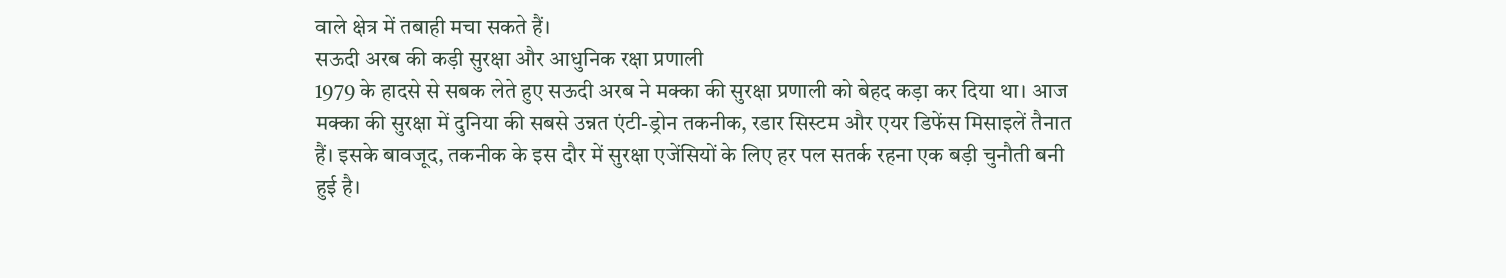वाले क्षेत्र में तबाही मचा सकते हैं।
सऊदी अरब की कड़ी सुरक्षा और आधुनिक रक्षा प्रणाली
1979 के हादसे से सबक लेते हुए सऊदी अरब ने मक्का की सुरक्षा प्रणाली को बेहद कड़ा कर दिया था। आज मक्का की सुरक्षा में दुनिया की सबसे उन्नत एंटी-ड्रोन तकनीक, रडार सिस्टम और एयर डिफेंस मिसाइलें तैनात हैं। इसके बावजूद, तकनीक के इस दौर में सुरक्षा एजेंसियों के लिए हर पल सतर्क रहना एक बड़ी चुनौती बनी हुई है।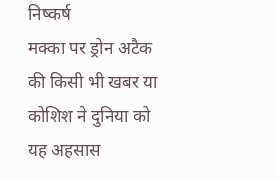निष्कर्ष
मक्का पर ड्रोन अटैक की किसी भी खबर या कोशिश ने दुनिया को यह अहसास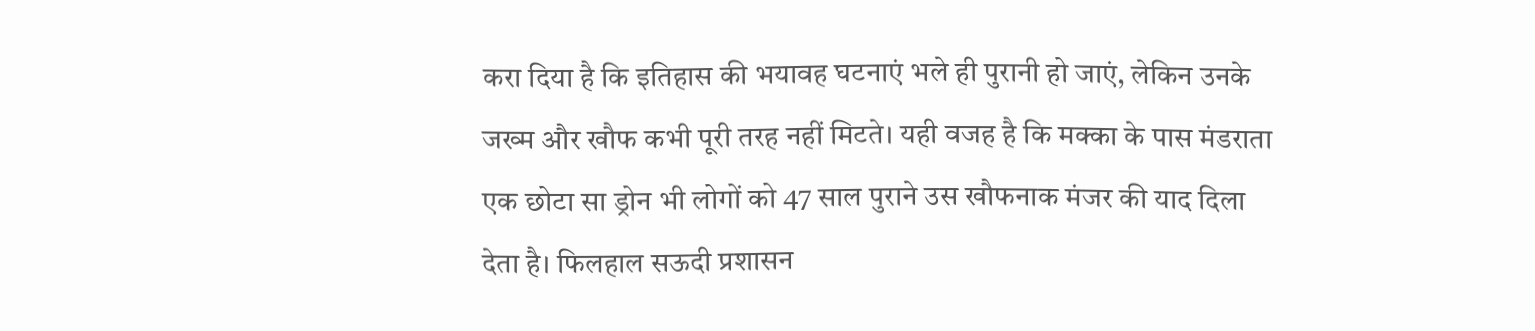करा दिया है कि इतिहास की भयावह घटनाएं भले ही पुरानी हो जाएं, लेकिन उनके जख्म और खौफ कभी पूरी तरह नहीं मिटते। यही वजह है कि मक्का के पास मंडराता एक छोटा सा ड्रोन भी लोगों को 47 साल पुराने उस खौफनाक मंजर की याद दिला देता है। फिलहाल सऊदी प्रशासन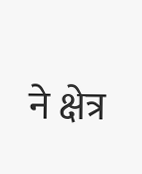ने क्षेत्र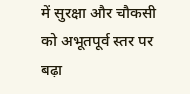में सुरक्षा और चौकसी को अभूतपूर्व स्तर पर बढ़ा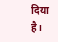दिया है।